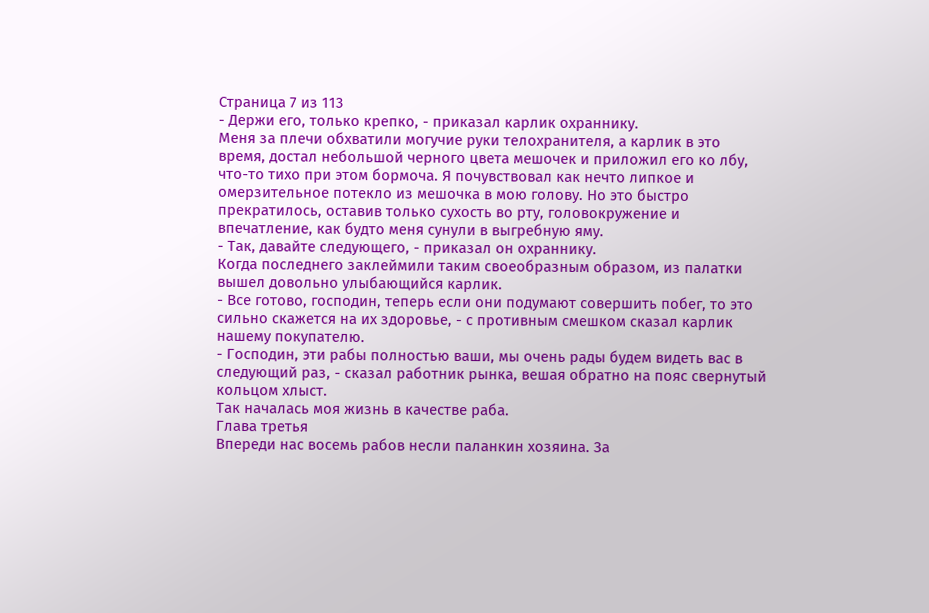Страница 7 из 113
- Держи его, только крепко, - приказал карлик охраннику.
Меня за плечи обхватили могучие руки телохранителя, а карлик в это время, достал небольшой черного цвета мешочек и приложил его ко лбу, что-то тихо при этом бормоча. Я почувствовал как нечто липкое и омерзительное потекло из мешочка в мою голову. Но это быстро прекратилось, оставив только сухость во рту, головокружение и впечатление, как будто меня сунули в выгребную яму.
- Так, давайте следующего, - приказал он охраннику.
Когда последнего заклеймили таким своеобразным образом, из палатки вышел довольно улыбающийся карлик.
- Все готово, господин, теперь если они подумают совершить побег, то это сильно скажется на их здоровье, - с противным смешком сказал карлик нашему покупателю.
- Господин, эти рабы полностью ваши, мы очень рады будем видеть вас в следующий раз, - сказал работник рынка, вешая обратно на пояс свернутый кольцом хлыст.
Так началась моя жизнь в качестве раба.
Глава третья
Впереди нас восемь рабов несли паланкин хозяина. За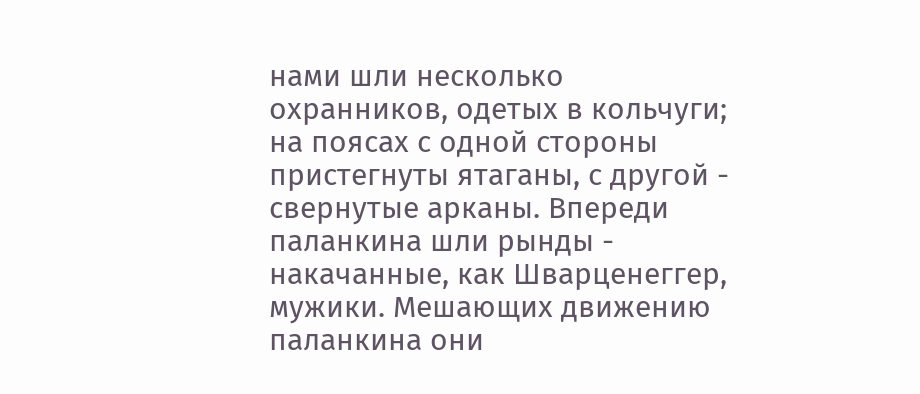нами шли несколько охранников, одетых в кольчуги; на поясах с одной стороны пристегнуты ятаганы, с другой - свернутые арканы. Впереди паланкина шли рынды - накачанные, как Шварценеггер, мужики. Мешающих движению паланкина они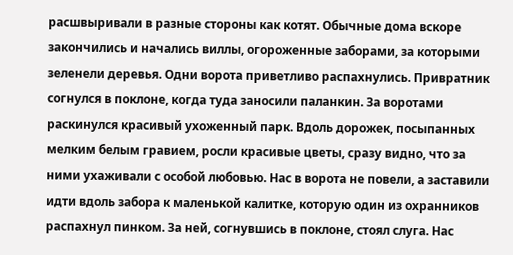расшвыривали в разные стороны как котят. Обычные дома вскоре закончились и начались виллы, огороженные заборами, за которыми зеленели деревья. Одни ворота приветливо распахнулись. Привратник согнулся в поклоне, когда туда заносили паланкин. За воротами раскинулся красивый ухоженный парк. Вдоль дорожек, посыпанных мелким белым гравием, росли красивые цветы, сразу видно, что за ними ухаживали с особой любовью. Нас в ворота не повели, а заставили идти вдоль забора к маленькой калитке, которую один из охранников распахнул пинком. За ней, согнувшись в поклоне, стоял слуга. Нас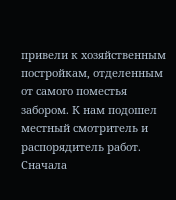привели к хозяйственным постройкам, отделенным от самого поместья забором. К нам подошел местный смотритель и распорядитель работ. Сначала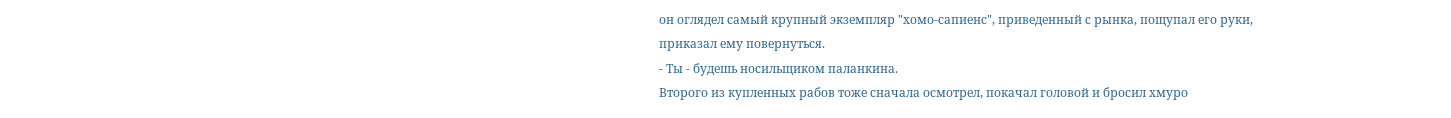он оглядел самый крупный экземпляр "хомо-сапиенс", приведенный с рынка, пощупал его руки, приказал ему повернуться.
- Ты - будешь носильщиком паланкина.
Второго из купленных рабов тоже сначала осмотрел, покачал головой и бросил хмуро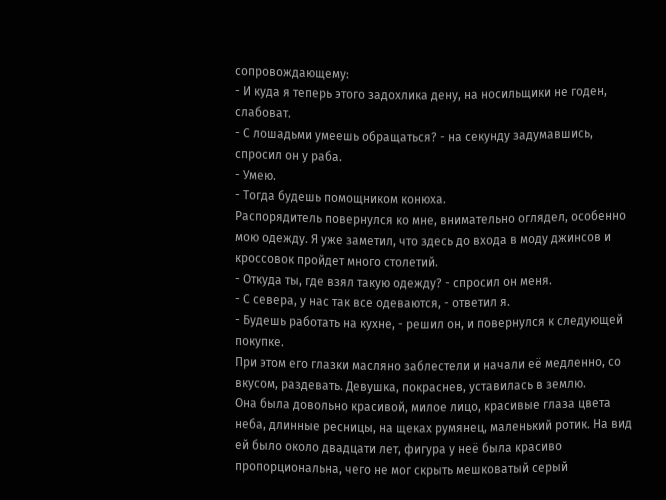сопровождающему:
- И куда я теперь этого задохлика дену, на носильщики не годен, слабоват.
- С лошадьми умеешь обращаться? - на секунду задумавшись, спросил он у раба.
- Умею.
- Тогда будешь помощником конюха.
Распорядитель повернулся ко мне, внимательно оглядел, особенно мою одежду. Я уже заметил, что здесь до входа в моду джинсов и кроссовок пройдет много столетий.
- Откуда ты, где взял такую одежду? - спросил он меня.
- С севера, у нас так все одеваются, - ответил я.
- Будешь работать на кухне, - решил он, и повернулся к следующей покупке.
При этом его глазки масляно заблестели и начали её медленно, со вкусом, раздевать. Девушка, покраснев, уставилась в землю.
Она была довольно красивой, милое лицо, красивые глаза цвета неба, длинные ресницы, на щеках румянец, маленький ротик. На вид ей было около двадцати лет, фигура у неё была красиво пропорциональна, чего не мог скрыть мешковатый серый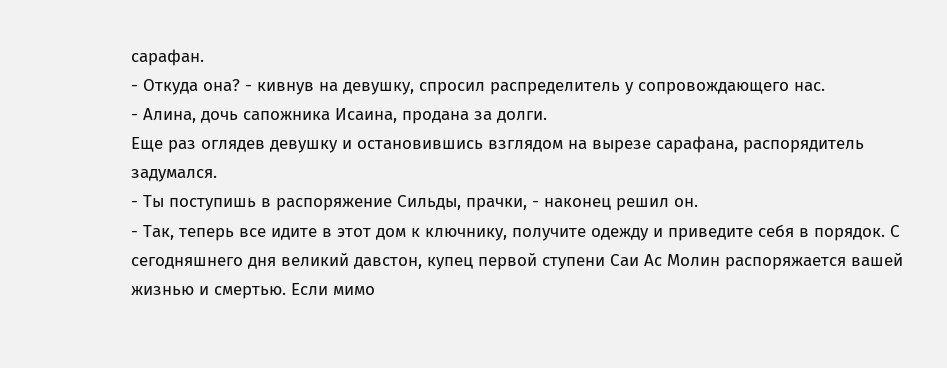сарафан.
- Откуда она? - кивнув на девушку, спросил распределитель у сопровождающего нас.
- Алина, дочь сапожника Исаина, продана за долги.
Еще раз оглядев девушку и остановившись взглядом на вырезе сарафана, распорядитель задумался.
- Ты поступишь в распоряжение Сильды, прачки, - наконец решил он.
- Так, теперь все идите в этот дом к ключнику, получите одежду и приведите себя в порядок. С сегодняшнего дня великий давстон, купец первой ступени Саи Ас Молин распоряжается вашей жизнью и смертью. Если мимо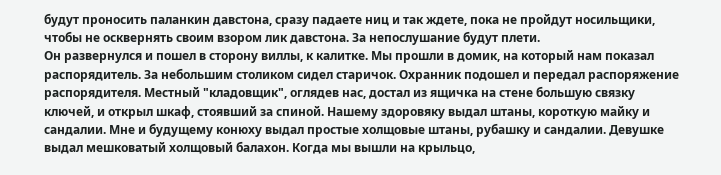будут проносить паланкин давстона, сразу падаете ниц и так ждете, пока не пройдут носильщики, чтобы не осквернять своим взором лик давстона. За непослушание будут плети.
Он развернулся и пошел в сторону виллы, к калитке. Мы прошли в домик, на который нам показал распорядитель. За небольшим столиком сидел старичок. Охранник подошел и передал распоряжение распорядителя. Местный "кладовщик", оглядев нас, достал из ящичка на стене большую связку ключей, и открыл шкаф, стоявший за спиной. Нашему здоровяку выдал штаны, короткую майку и сандалии. Мне и будущему конюху выдал простые холщовые штаны, рубашку и сандалии. Девушке выдал мешковатый холщовый балахон. Когда мы вышли на крыльцо,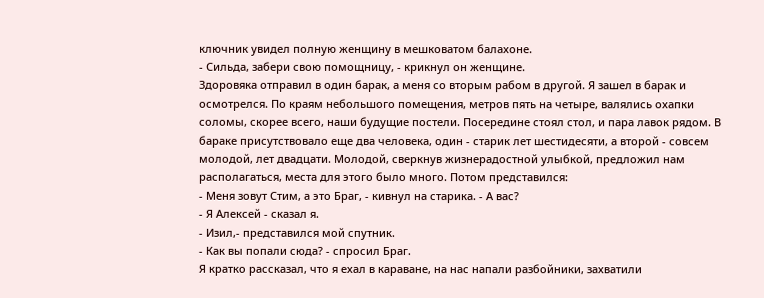ключник увидел полную женщину в мешковатом балахоне.
- Сильда, забери свою помощницу, - крикнул он женщине.
Здоровяка отправил в один барак, а меня со вторым рабом в другой. Я зашел в барак и осмотрелся. По краям небольшого помещения, метров пять на четыре, валялись охапки соломы, скорее всего, наши будущие постели. Посередине стоял стол, и пара лавок рядом. В бараке присутствовало еще два человека, один - старик лет шестидесяти, а второй - совсем молодой, лет двадцати. Молодой, сверкнув жизнерадостной улыбкой, предложил нам располагаться, места для этого было много. Потом представился:
- Меня зовут Стим, а это Браг, - кивнул на старика. - А вас?
- Я Алексей - сказал я.
- Изил,- представился мой спутник.
- Как вы попали сюда? - спросил Браг.
Я кратко рассказал, что я ехал в караване, на нас напали разбойники, захватили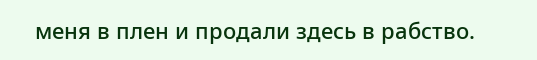меня в плен и продали здесь в рабство.